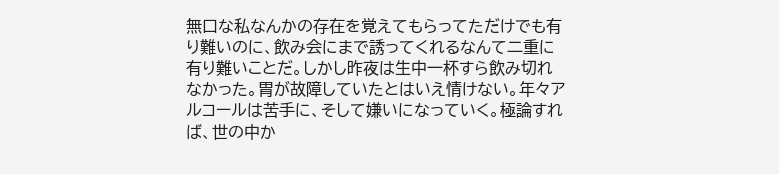無口な私なんかの存在を覚えてもらってただけでも有り難いのに、飲み会にまで誘ってくれるなんて二重に有り難いことだ。しかし昨夜は生中一杯すら飲み切れなかった。胃が故障していたとはいえ情けない。年々アルコールは苦手に、そして嫌いになっていく。極論すれば、世の中か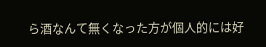ら酒なんて無くなった方が個人的には好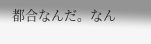都合なんだ。なん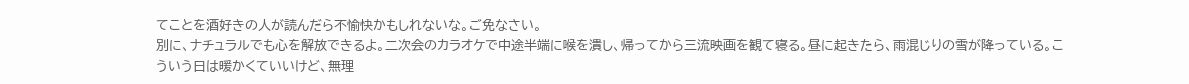てことを酒好きの人が読んだら不愉快かもしれないな。ご免なさい。
別に、ナチュラルでも心を解放できるよ。二次会のカラオケで中途半端に喉を潰し、帰ってから三流映画を観て寝る。昼に起きたら、雨混じりの雪が降っている。こういう日は暖かくていいけど、無理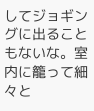してジョギングに出ることもないな。室内に籠って細々と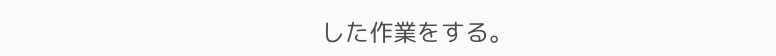した作業をする。